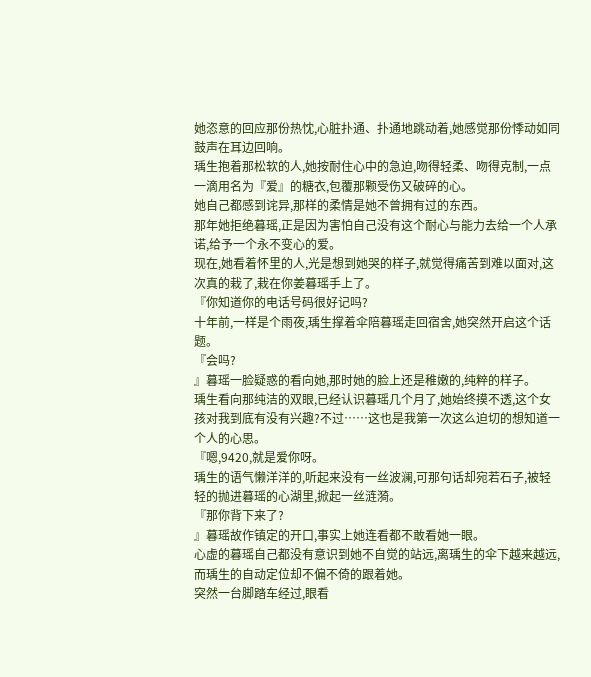她恣意的回应那份热忱,心脏扑通、扑通地跳动着,她感觉那份悸动如同鼓声在耳边回响。
瑀生抱着那松软的人,她按耐住心中的急迫,吻得轻柔、吻得克制,一点一滴用名为『爱』的糖衣,包覆那颗受伤又破碎的心。
她自己都感到诧异,那样的柔情是她不曾拥有过的东西。
那年她拒绝暮瑶,正是因为害怕自己没有这个耐心与能力去给一个人承诺,给予一个永不变心的爱。
现在,她看着怀里的人,光是想到她哭的样子,就觉得痛苦到难以面对,这次真的栽了,栽在你姜暮瑶手上了。
『你知道你的电话号码很好记吗?
十年前,一样是个雨夜,瑀生撑着伞陪暮瑶走回宿舍,她突然开启这个话题。
『会吗?
』暮瑶一脸疑惑的看向她,那时她的脸上还是稚嫩的,纯粹的样子。
瑀生看向那纯洁的双眼,已经认识暮瑶几个月了,她始终摸不透,这个女孩对我到底有没有兴趣?不过……这也是我第一次这么迫切的想知道一个人的心思。
『嗯,9420,就是爱你呀。
瑀生的语气懒洋洋的,听起来没有一丝波澜,可那句话却宛若石子,被轻轻的抛进暮瑶的心湖里,掀起一丝涟漪。
『那你背下来了?
』暮瑶故作镇定的开口,事实上她连看都不敢看她一眼。
心虚的暮瑶自己都没有意识到她不自觉的站远,离瑀生的伞下越来越远,而瑀生的自动定位却不偏不倚的跟着她。
突然一台脚踏车经过,眼看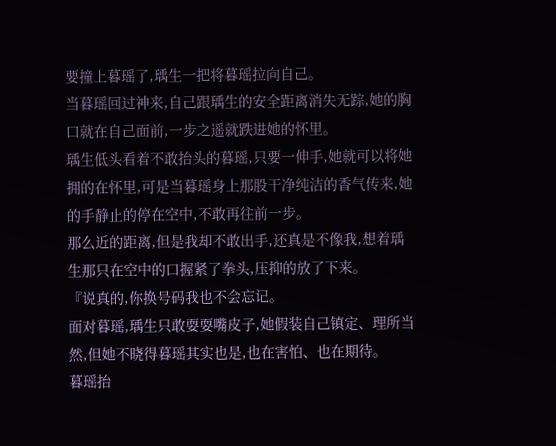要撞上暮瑶了,瑀生一把将暮瑶拉向自己。
当暮瑶回过神来,自己跟瑀生的安全距离消失无踪,她的胸口就在自己面前,一步之遥就跌进她的怀里。
瑀生低头看着不敢抬头的暮瑶,只要一伸手,她就可以将她拥的在怀里,可是当暮瑶身上那股干净纯洁的香气传来,她的手静止的停在空中,不敢再往前一步。
那么近的距离,但是我却不敢出手,还真是不像我,想着瑀生那只在空中的口握紧了拳头,压抑的放了下来。
『说真的,你换号码我也不会忘记。
面对暮瑶,瑀生只敢耍耍嘴皮子,她假装自己镇定、理所当然,但她不晓得暮瑶其实也是,也在害怕、也在期待。
暮瑶抬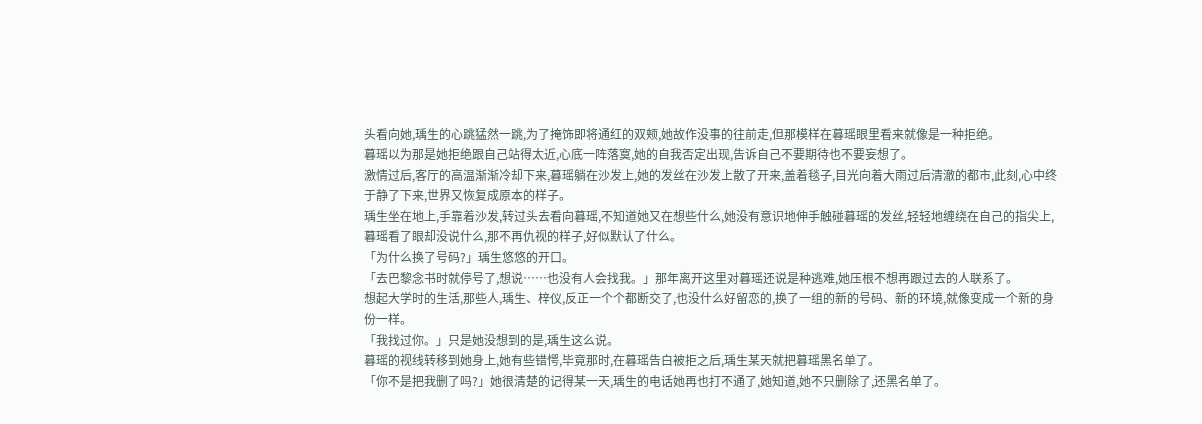头看向她,瑀生的心跳猛然一跳,为了掩饰即将通红的双颊,她故作没事的往前走,但那模样在暮瑶眼里看来就像是一种拒绝。
暮瑶以为那是她拒绝跟自己站得太近,心底一阵落寞,她的自我否定出现,告诉自己不要期待也不要妄想了。
激情过后,客厅的高温渐渐冷却下来,暮瑶躺在沙发上,她的发丝在沙发上散了开来,盖着毯子,目光向着大雨过后清澈的都市,此刻,心中终于静了下来,世界又恢复成原本的样子。
瑀生坐在地上,手靠着沙发,转过头去看向暮瑶,不知道她又在想些什么,她没有意识地伸手触碰暮瑶的发丝,轻轻地缠绕在自己的指尖上,暮瑶看了眼却没说什么,那不再仇视的样子,好似默认了什么。
「为什么换了号码?」瑀生悠悠的开口。
「去巴黎念书时就停号了,想说……也没有人会找我。」那年离开这里对暮瑶还说是种逃难,她压根不想再跟过去的人联系了。
想起大学时的生活,那些人,瑀生、梓仪,反正一个个都断交了,也没什么好留恋的,换了一组的新的号码、新的环境,就像变成一个新的身份一样。
「我找过你。」只是她没想到的是,瑀生这么说。
暮瑶的视线转移到她身上,她有些错愕,毕竟那时,在暮瑶告白被拒之后,瑀生某天就把暮瑶黑名单了。
「你不是把我删了吗?」她很清楚的记得某一天,瑀生的电话她再也打不通了,她知道,她不只删除了,还黑名单了。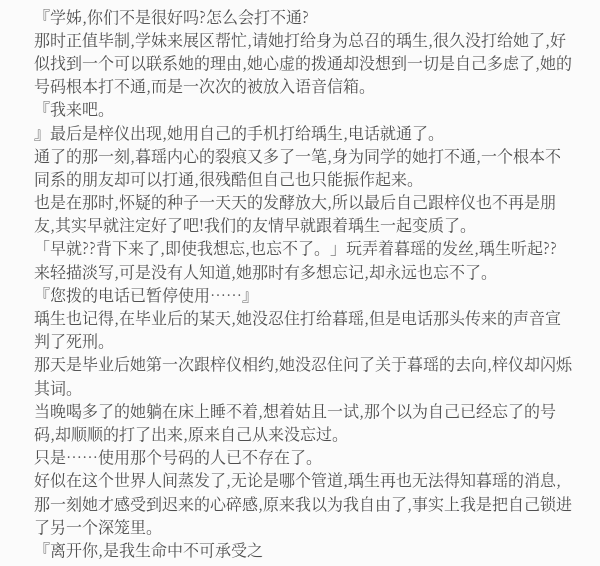『学姊,你们不是很好吗?怎么会打不通?
那时正值毕制,学妹来展区帮忙,请她打给身为总召的瑀生,很久没打给她了,好似找到一个可以联系她的理由,她心虚的拨通却没想到一切是自己多虑了,她的号码根本打不通,而是一次次的被放入语音信箱。
『我来吧。
』最后是梓仪出现,她用自己的手机打给瑀生,电话就通了。
通了的那一刻,暮瑶内心的裂痕又多了一笔,身为同学的她打不通,一个根本不同系的朋友却可以打通,很残酷但自己也只能振作起来。
也是在那时,怀疑的种子一天天的发酵放大,所以最后自己跟梓仪也不再是朋友,其实早就注定好了吧!我们的友情早就跟着瑀生一起变质了。
「早就??背下来了,即使我想忘,也忘不了。」玩弄着暮瑶的发丝,瑀生听起??来轻描淡写,可是没有人知道,她那时有多想忘记,却永远也忘不了。
『您拨的电话已暂停使用……』
瑀生也记得,在毕业后的某天,她没忍住打给暮瑶,但是电话那头传来的声音宣判了死刑。
那天是毕业后她第一次跟梓仪相约,她没忍住问了关于暮瑶的去向,梓仪却闪烁其词。
当晚喝多了的她躺在床上睡不着,想着姑且一试,那个以为自己已经忘了的号码,却顺顺的打了出来,原来自己从来没忘过。
只是……使用那个号码的人已不存在了。
好似在这个世界人间蒸发了,无论是哪个管道,瑀生再也无法得知暮瑶的消息,那一刻她才感受到迟来的心碎感,原来我以为我自由了,事实上我是把自己锁进了另一个深笼里。
『离开你,是我生命中不可承受之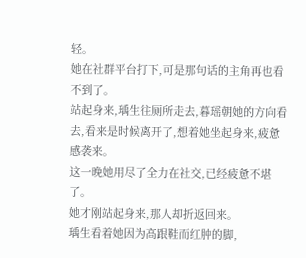轻。
她在社群平台打下,可是那句话的主角再也看不到了。
站起身来,瑀生往厕所走去,暮瑶朝她的方向看去,看来是时候离开了,想着她坐起身来,疲惫感袭来。
这一晚她用尽了全力在社交,已经疲惫不堪了。
她才刚站起身来,那人却折返回来。
瑀生看着她因为高跟鞋而红肿的脚,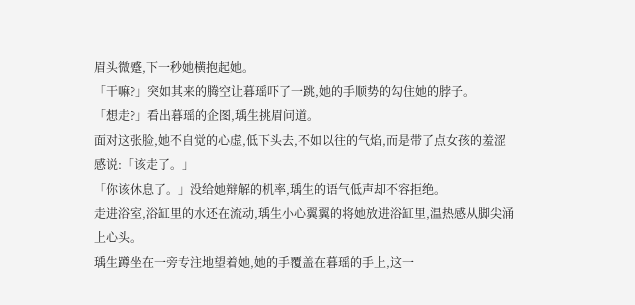眉头微蹙,下一秒她横抱起她。
「干嘛?」突如其来的腾空让暮瑶吓了一跳,她的手顺势的勾住她的脖子。
「想走?」看出暮瑶的企图,瑀生挑眉问道。
面对这张脸,她不自觉的心虚,低下头去,不如以往的气焰,而是带了点女孩的羞涩感说:「该走了。」
「你该休息了。」没给她辩解的机率,瑀生的语气低声却不容拒绝。
走进浴室,浴缸里的水还在流动,瑀生小心翼翼的将她放进浴缸里,温热感从脚尖涌上心头。
瑀生蹲坐在一旁专注地望着她,她的手覆盖在暮瑶的手上,这一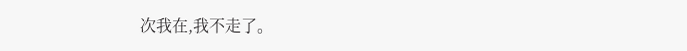次我在,我不走了。